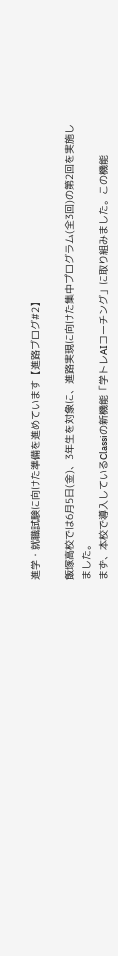進学・就職試験に向けた準備を進めています【進路ブログ#2】

飯塚高校では6月5日(金)、3年生を対象に、進路実現に向けた集中プログラム(全3回)の第2回を実施しました。
まず、本校で導入しているClassiの新機能「学トレAIコーチング」に取り組みました。この機能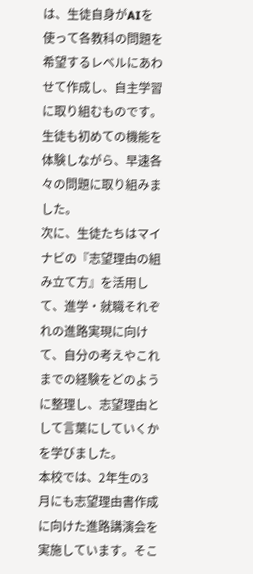は、生徒自身がAIを使って各教科の問題を希望するレベルにあわせて作成し、自主学習に取り組むものです。生徒も初めての機能を体験しながら、早速各々の問題に取り組みました。
次に、生徒たちはマイナビの『志望理由の組み立て方』を活用して、進学・就職それぞれの進路実現に向けて、自分の考えやこれまでの経験をどのように整理し、志望理由として言葉にしていくかを学びました。
本校では、2年生の3月にも志望理由書作成に向けた進路講演会を実施しています。そこ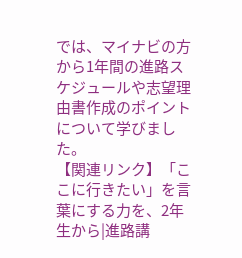では、マイナビの方から1年間の進路スケジュールや志望理由書作成のポイントについて学びました。
【関連リンク】「ここに行きたい」を言葉にする力を、2年生から|進路講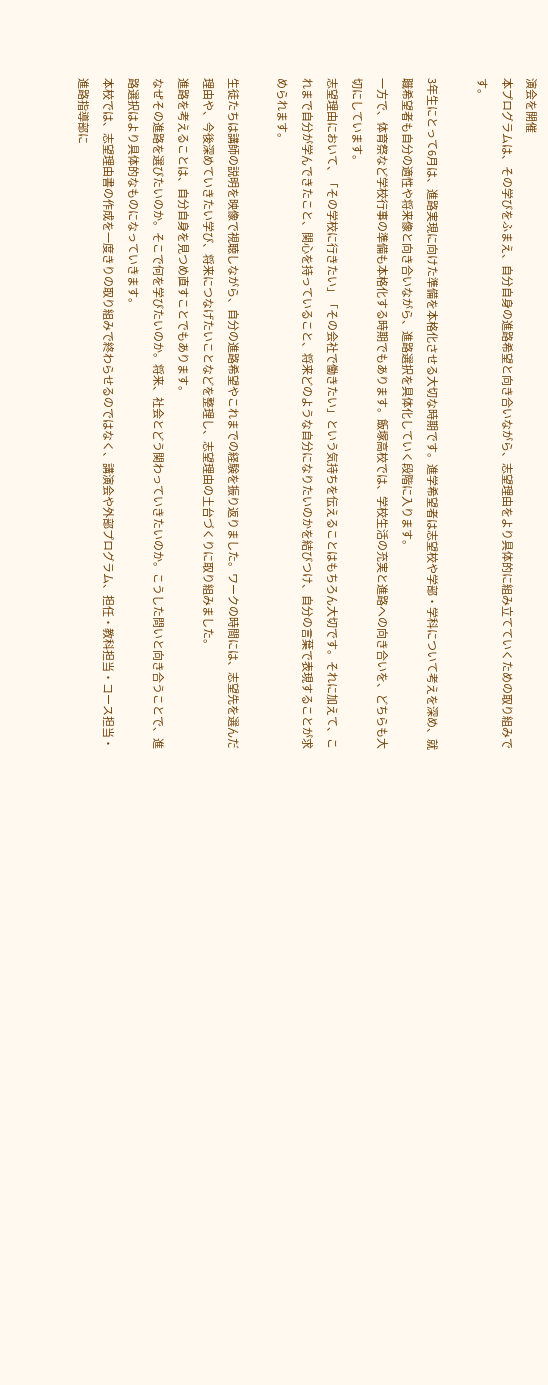演会を開催
本プログラムは、その学びをふまえ、自分自身の進路希望と向き合いながら、志望理由をより具体的に組み立てていくための取り組みです。

3年生にとって6月は、進路実現に向けた準備を本格化させる大切な時期です。進学希望者は志望校や学部・学科について考えを深め、就職希望者も自分の適性や将来像と向き合いながら、進路選択を具体化していく段階に入ります。
一方で、体育祭など学校行事の準備も本格化する時期でもあります。飯塚高校では、学校生活の充実と進路への向き合いを、どちらも大切にしています。
志望理由において、「その学校に行きたい」「その会社で働きたい」という気持ちを伝えることはもちろん大切です。それに加えて、これまで自分が学んできたこと、関心を持っていること、将来どのような自分になりたいのかを結びつけ、自分の言葉で表現することが求められます。

生徒たちは講師の説明を映像で視聴しながら、自分の進路希望やこれまでの経験を振り返りました。ワークの時間には、志望先を選んだ理由や、今後深めていきたい学び、将来につなげたいことなどを整理し、志望理由の土台づくりに取り組みました。
進路を考えることは、自分自身を見つめ直すことでもあります。
なぜその進路を選びたいのか。そこで何を学びたいのか。将来、社会とどう関わっていきたいのか。こうした問いと向き合うことで、進路選択はより具体的なものになっていきます。
本校では、志望理由書の作成を一度きりの取り組みで終わらせるのではなく、講演会や外部プログラム、担任・教科担当・コース担当・進路指導部に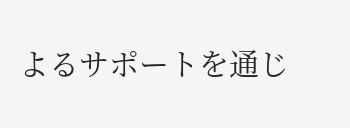よるサポートを通じ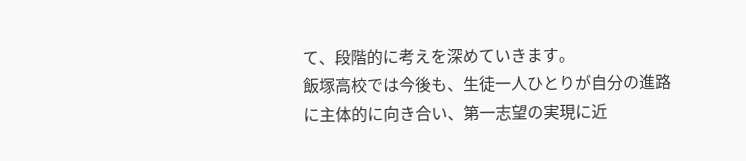て、段階的に考えを深めていきます。
飯塚高校では今後も、生徒一人ひとりが自分の進路に主体的に向き合い、第一志望の実現に近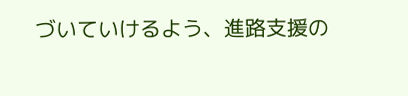づいていけるよう、進路支援の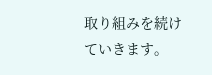取り組みを続けていきます。